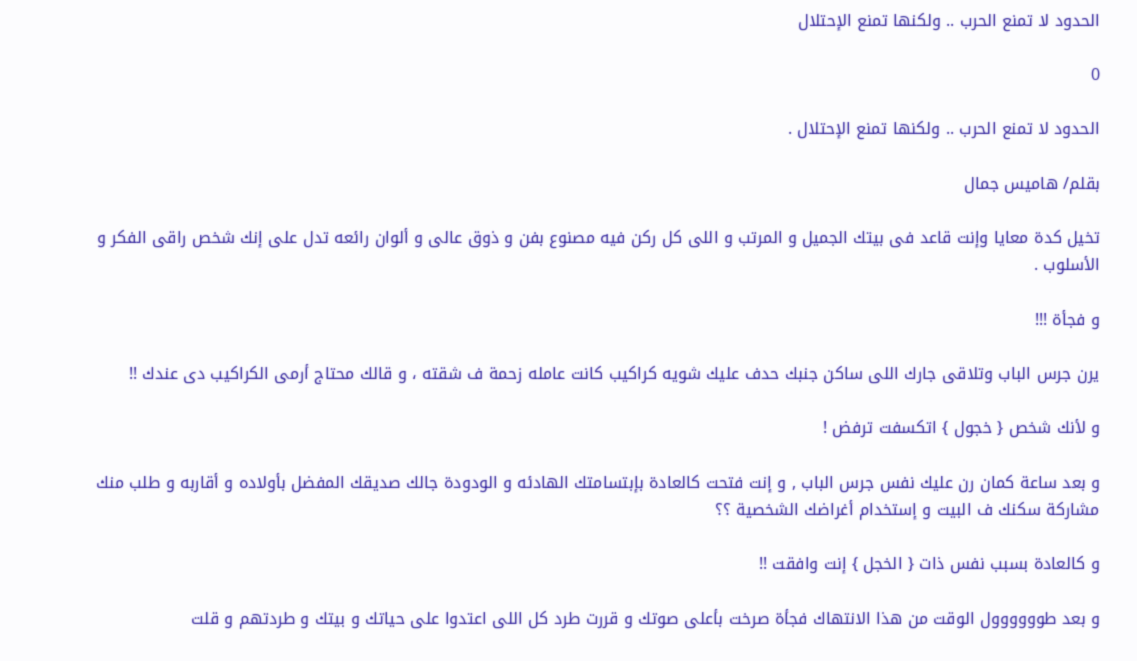الحدود لا تمنع الحرب .. ولكنها تمنع الإحتلال

0

الحدود لا تمنع الحرب .. ولكنها تمنع الإحتلال .

بقلم/ هاميس جمال

تخيل كدة معايا وإنت قاعد فى بيتك الجميل و المرتب و اللى كل ركن فيه مصنوع بفن و ذوق عالى و ألوان رائعه تدل على إنك شخص راقى الفكر و الأسلوب .

و فجأة !!!

يرن جرس الباب وتلاقى جارك اللى ساكن جنبك حدف عليك شويه كراكيب كانت عامله زحمة ف شقته ، و قالك محتاج أرمى الكراكيب دى عندك !!

و لأنك شخص { خجول } اتكسفت ترفض !

و بعد ساعة كمان رن عليك نفس جرس الباب , و إنت فتحت كالعادة بإبتسامتك الهادئه و الودودة جالك صديقك المفضل بأولاده و أقاربه و طلب منك مشاركة سكنك ف البيت و إستخدام أغراضك الشخصية ؟؟

و كالعادة بسبب نفس ذات { الخجل } إنت وافقت !!

و بعد طوووووول الوقت من هذا الانتهاك فجأة صرخت بأعلى صوتك و قررت طرد كل اللى اعتدوا على حياتك و بيتك و طردتهم و قلت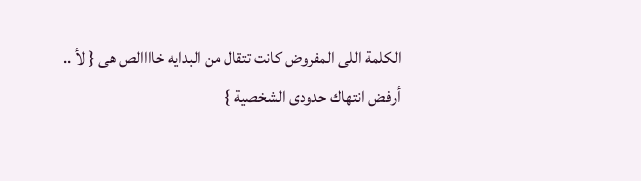الكلمة اللى المفروض كانت تتقال من البدايه خاااالص هى { لأ .. أرفض انتهاك حدودى الشخصية }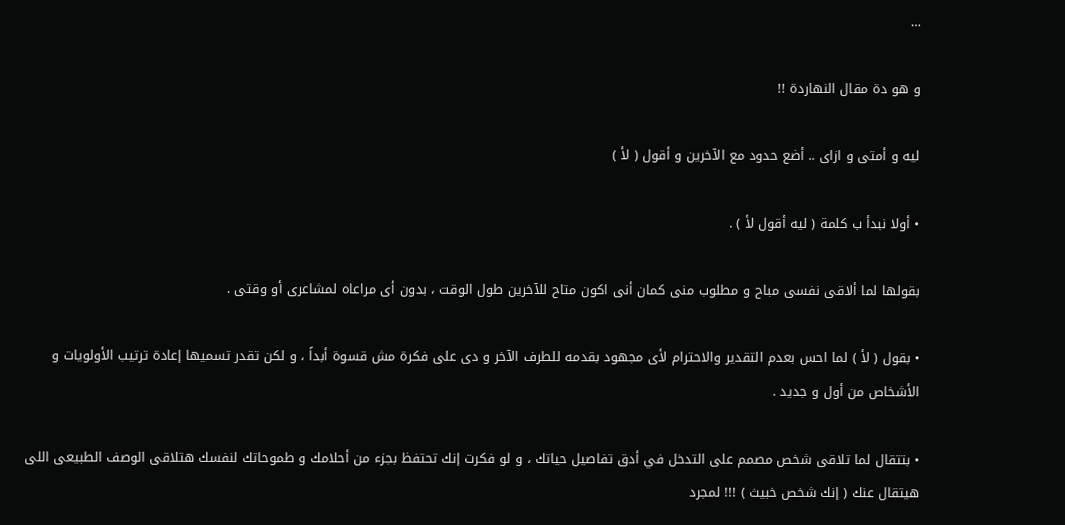…

و هو دة مقال النهاردة !!

ليه و أمتى و ازاى .. أضع حدود مع الآخرين و أقول ( لأ )

• أولا نبدأ ب كلمة ( ليه أقول لأ ) .

بقولها لما ألاقى نفسى مباح و مطلوب منى كمان أنى اكون متاح للآخرين طول الوقت ، بدون أى مراعاه لمشاعرى أو وقتى .

• بقول ( لأ ) لما احس بعدم التقدير والاحترام لأى مجهود بقدمه للطرف الآخر و دى على فكرة مش قسوة أبداً ، و لكن تقدر تسميها إعادة ترتيب الأولويات و الأشخاص من أول و جديد .

• بتتقال لما تلاقى شخص مصمم على التدخل في أدق تفاصيل حياتك ، و لو فكرت إنك تحتفظ بجزء من أحلامك و طموحاتك لنفسك هتلاقى الوصف الطبيعى اللى هيتقال عنك ( إنك شخص خبيث ) !!! لمجرد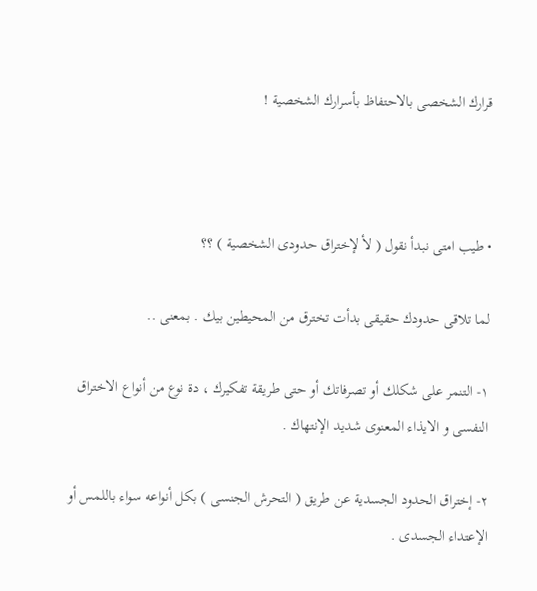قرارك الشخصى بالاحتفاظ بأسرارك الشخصية !



• طيب امتى نبدأ نقول ( لأ لإختراق حدودى الشخصية ) ؟؟

لما تلاقى حدودك حقيقى بدأت تخترق من المحيطين بيك . بمعنى ..

١- التنمر على شكلك أو تصرفاتك أو حتى طريقة تفكيرك ، دة نوع من أنواع الاختراق النفسى و الايذاء المعنوى شديد الإنتهاك .

٢- إختراق الحدود الجسدية عن طريق ( التحرش الجنسى ) بكل أنواعه سواء باللمس أو الإعتداء الجسدى .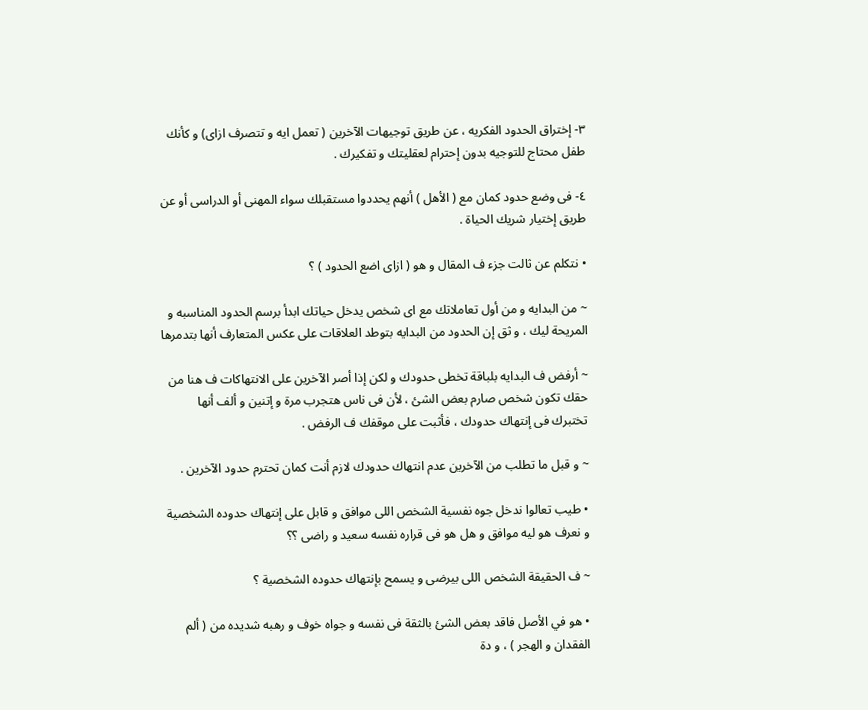٣- إختراق الحدود الفكريه ، عن طريق توجيهات الآخرين ( تعمل ايه و تتصرف ازاى) و كأنك طفل محتاج للتوجيه بدون إحترام لعقليتك و تفكيرك .

٤- فى وضع حدود كمان مع ( الأهل ) أنهم يحددوا مستقبلك سواء المهنى أو الدراسى أو عن طريق إختيار شريك الحياة .

• نتكلم عن ثالت جزء ف المقال و هو ( ازاى اضع الحدود ) ؟

~ من البدايه و من أول تعاملاتك مع اى شخص يدخل حياتك ابدأ برسم الحدود المناسبه و المريحة ليك ، و ثق إن الحدود من البدايه بتوطد العلاقات على عكس المتعارف أنها بتدمرها

~ أرفض ف البدايه بلباقة تخطى حدودك و لكن إذا أصر الآخرين على الانتهاكات ف هنا من حقك تكون شخص صارم بعض الشئ ، لأن فى ناس هتجرب مرة و إتنين و ألف أنها تختبرك فى إنتهاك حدودك ، فأثبت على موقفك ف الرفض .

~ و قبل ما تطلب من الآخرين عدم انتهاك حدودك لازم أنت كمان تحترم حدود الآخرين .

• طيب تعالوا ندخل جوه نفسية الشخص اللى موافق و قابل على إنتهاك حدوده الشخصية و نعرف هو ليه موافق و هل هو فى قراره نفسه سعيد و راضى ؟؟

~ ف الحقيقة الشخص اللى بيرضى و يسمح بإنتهاك حدوده الشخصية ؟

• هو في الأصل فاقد بعض الشئ بالثقة فى نفسه و جواه خوف و رهبه شديده من ( ألم الفقدان و الهجر ) ، و دة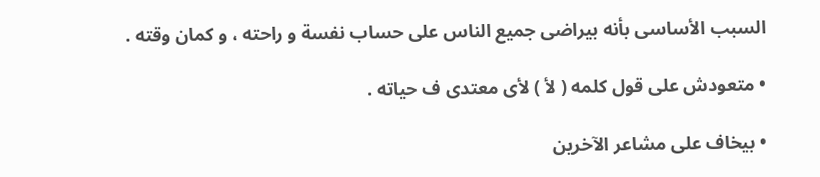السبب الأساسى بأنه بيراضى جميع الناس على حساب نفسة و راحته ، و كمان وقته .

• متعودش على قول كلمه ( لأ ) لأى معتدى ف حياته .

• بيخاف على مشاعر الآخرين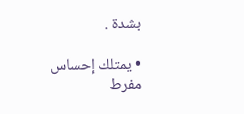بشدة .

• يمتلك إحساس مفرط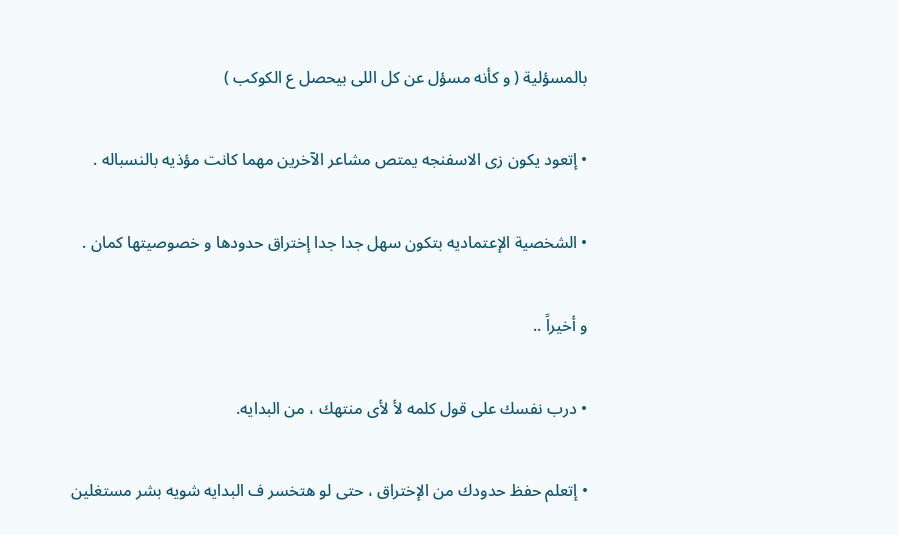بالمسؤلية ( و كأنه مسؤل عن كل اللى بيحصل ع الكوكب )

• إتعود يكون زى الاسفنجه يمتص مشاعر الآخرين مهما كانت مؤذيه بالنسباله .

• الشخصية الإعتماديه بتكون سهل جدا جدا إختراق حدودها و خصوصيتها كمان .

و أخيراً ..

• درب نفسك على قول كلمه لأ لأى منتهك ، من البدايه.

• إتعلم حفظ حدودك من الإختراق ، حتى لو هتخسر ف البدايه شويه بشر مستغلين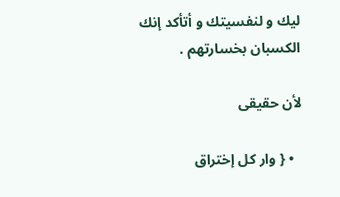ليك و لنفسيتك و أتأكد إنك الكسبان بخسارتهم .

لأن حقيقى

  • { وار كل إختراق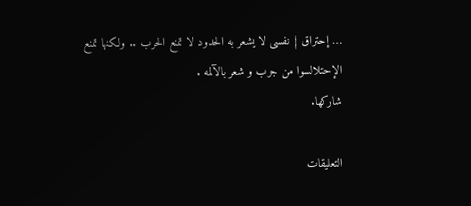… إحتراق } نفسى لا يشعر به الحدود لا تمنع الحرب .. ولكنها تمنع الإحتلالسوا من جرب و شعر بالآلمه .
شاركها.

التعليقات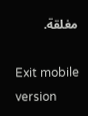مغلقة.

Exit mobile version